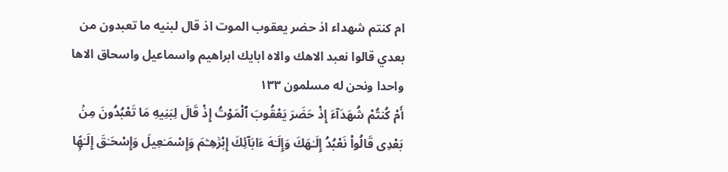ام كنتم شهداء اذ حضر يعقوب الموت اذ قال لبنيه ما تعبدون من بعدي قالوا نعبد الاهك والاه ابايك ابراهيم واسماعيل واسحاق الاها واحدا ونحن له مسلمون ١٣٣
أَمْ كُنتُمْ شُهَدَآءَ إِذْ حَضَرَ يَعْقُوبَ ٱلْمَوْتُ إِذْ قَالَ لِبَنِيهِ مَا تَعْبُدُونَ مِنۢ بَعْدِى قَالُوا۟ نَعْبُدُ إِلَـٰهَكَ وَإِلَـٰهَ ءَابَآئِكَ إِبْرَٰهِـۧمَ وَإِسْمَـٰعِيلَ وَإِسْحَـٰقَ إِلَـٰهًۭا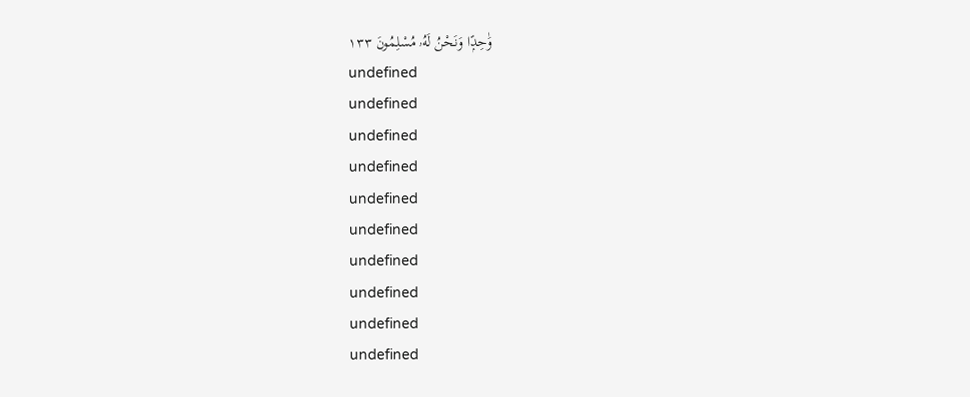وَٰحِدًۭا وَنَحْنُ لَهُۥ مُسْلِمُونَ ١٣٣
undefined
undefined
undefined
undefined
undefined
undefined
undefined
undefined
undefined
undefined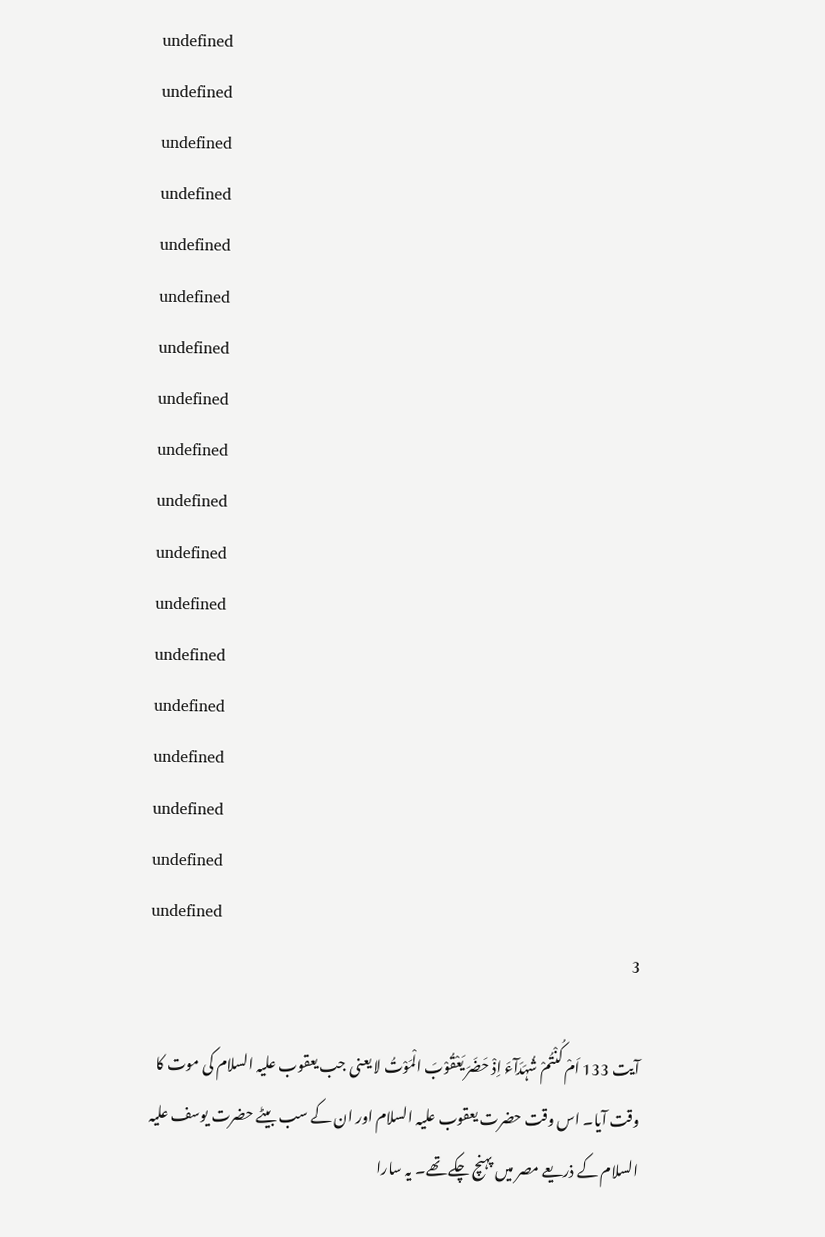undefined
undefined
undefined
undefined
undefined
undefined
undefined
undefined
undefined
undefined
undefined
undefined
undefined
undefined
undefined
undefined
undefined
undefined
3

آیت 133 اَمْ کُنْتُمْ شُہَدَآءَ اِذْ حَضَرَ یَعْقُوْبَ الْمَوْتُ لا یعنی جب یعقوب علیہ السلام کی موت کا وقت آیا۔ اس وقت حضرت یعقوب علیہ السلام اور ان کے سب بیٹے حضرت یوسف علیہ السلام کے ذریعے مصر میں پہنچ چکے تھے۔ یہ سارا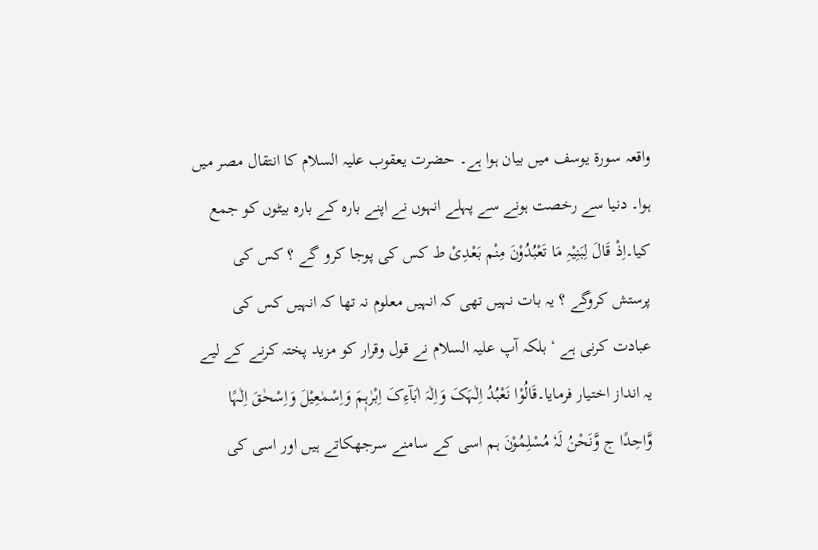واقعہ سورة یوسف میں بیان ہوا ہے۔ حضرت یعقوب علیہ السلام کا انتقال مصر میں ہوا۔ دنیا سے رخصت ہونے سے پہلے انہوں نے اپنے بارہ کے بارہ بیٹوں کو جمع کیا۔اِذْ قَالَ لِبَنِیْہِ مَا تَعْبُدُوْنَ مِنْم بَعْدِیْ ط کس کی پوجا کرو گے ؟ کس کی پرستش کروگے ؟ یہ بات نہیں تھی کہ انہیں معلوم نہ تھا کہ انہیں کس کی عبادت کرنی ہے ‘ بلکہ آپ علیہ السلام نے قول وقرار کو مزید پختہ کرنے کے لیے یہ انداز اختیار فرمایا۔قَالُوْا نَعْبُدُ اِلٰہَکَ وَاِلٰہَ اٰبَآءِکَ اِبْرٰہٖمَ وَاِسْمٰعِیْلَ وَاِسْحٰقَ اِلٰہًا وَّاحِدًا ج وَّنَحْنُ لَہٗ مُسْلِمُوْنَ ہم اسی کے سامنے سرجھکاتے ہیں اور اسی کی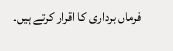فرماں برداری کا اقرار کرتے ہیں۔